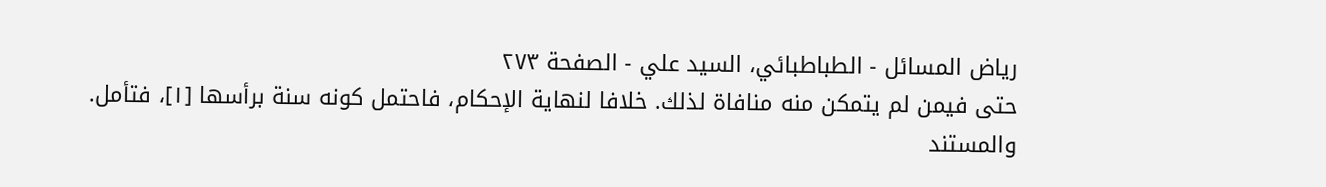رياض المسائل - الطباطبائي، السيد علي - الصفحة ٢٧٣
حتى فيمن لم يتمكن منه منافاة لذلك. خلافا لنهاية الإحكام، فاحتمل كونه سنة برأسها [١]، فتأمل.
والمستند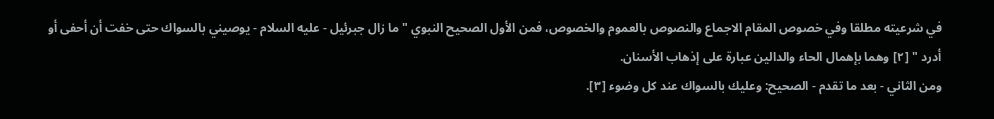في شرعيته مطلقا وفي خصوص المقام الاجماع والنصوص بالعموم والخصوص، فمن الأول الصحيح النبوي " ما زال جبرئيل - عليه السلام - يوصيني بالسواك حتى خفت أن أحفى أو أدرد " [٢] وهما بإهمال الحاء والدالين عبارة على إذهاب الأسنان.
ومن الثاني - بعد ما تقدم - الصحيح: وعليك بالسواك عند كل وضوء [٣].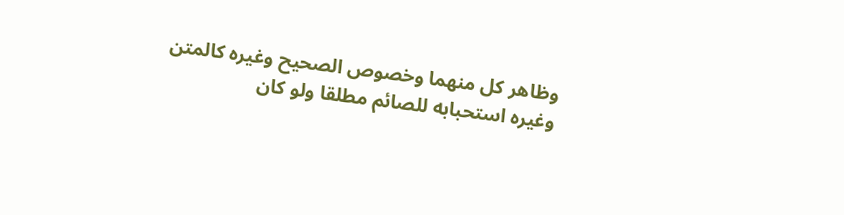وظاهر كل منهما وخصوص الصحيح وغيره كالمتن وغيره استحبابه للصائم مطلقا ولو كان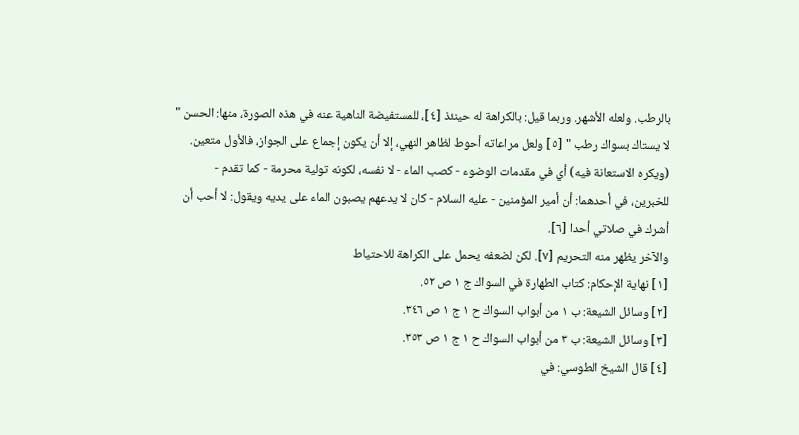بالرطب. ولعله الأشهر. وربما قيل: بالكراهة له حينئذ [٤]، للمستفيضة الناهية عنه في هذه الصورة، منها: الحسن " لا يستاك بسواك رطب " [٥] ولعل مراعاته أحوط لظاهر النهي، إلا أن يكون إجماع على الجواز، فالأول متعين.
(ويكره الاستعانة فيه) أي في مقدمات الوضوء - كصب الماء - لا نفسه، لكونه تولية محرمة - كما تقدم - للخبرين، في أحدهما: أن أمير المؤمنين - عليه السلام - كان لا يدعهم يصبون الماء على يديه ويقول: لا أحب أن أشرك في صلاتي أحدا [٦].
والآخر يظهر منه التحريم [٧]. لكن لضعفه يحمل على الكراهة للاحتياط
[١] نهاية الإحكام: كتاب الطهارة في السواك ج ١ ص ٥٢.
[٢] وسائل الشيعة: ب ١ من أبواب السواك ح ١ ج ١ ص ٣٤٦.
[٣] وسائل الشيعة: ب ٣ من أبواب السواك ح ١ ج ١ ص ٣٥٣.
[٤] قال الشيخ الطوسي: في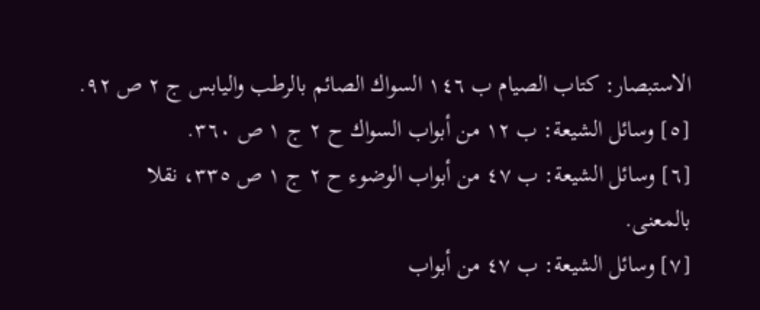الاستبصار: كتاب الصيام ب ١٤٦ السواك الصائم بالرطب واليابس ج ٢ ص ٩٢.
[٥] وسائل الشيعة: ب ١٢ من أبواب السواك ح ٢ ج ١ ص ٣٦٠.
[٦] وسائل الشيعة: ب ٤٧ من أبواب الوضوء ح ٢ ج ١ ص ٣٣٥، نقلا بالمعنى.
[٧] وسائل الشيعة: ب ٤٧ من أبواب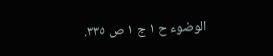الوضوء ح ١ ج ١ ص ٣٣٥.